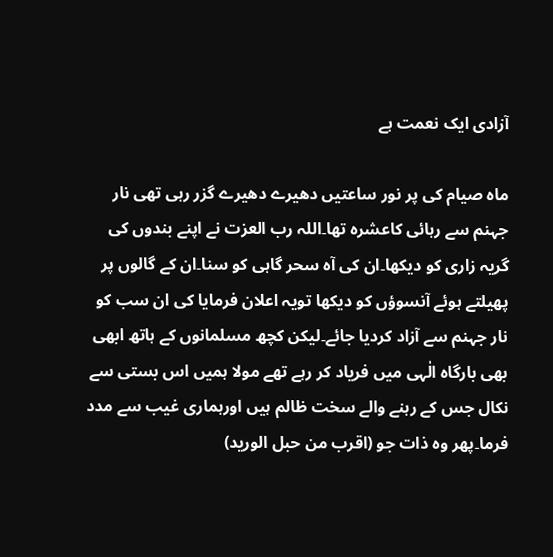آزادی ایک نعمت ہے

ماہ صیام کی پر نور ساعتیں دھیرے دھیرے گزر رہی تھی نار جہنم سے رہائی کاعشرہ تھا۔اللہ رب العزت نے اپنے بندوں کی گریہ زاری کو دیکھا۔ان کی آہ سحر گاہی کو سنا۔ان کے گالوں پر پھیلتے ہوئے آنسوؤں کو دیکھا تویہ اعلان فرمایا کی ان سب کو نار جہنم سے آزاد کردیا جائے۔لیکن کچھ مسلمانوں کے ہاتھ ابھی بھی بارگاہ الٰہی میں فریاد کر رہے تھے مولا ہمیں اس بستی سے نکال جس کے رہنے والے سخت ظالم ہیں اورہماری غیب سے مدد فرما۔پھر وہ ذات جو (اقرب من حبل الورید)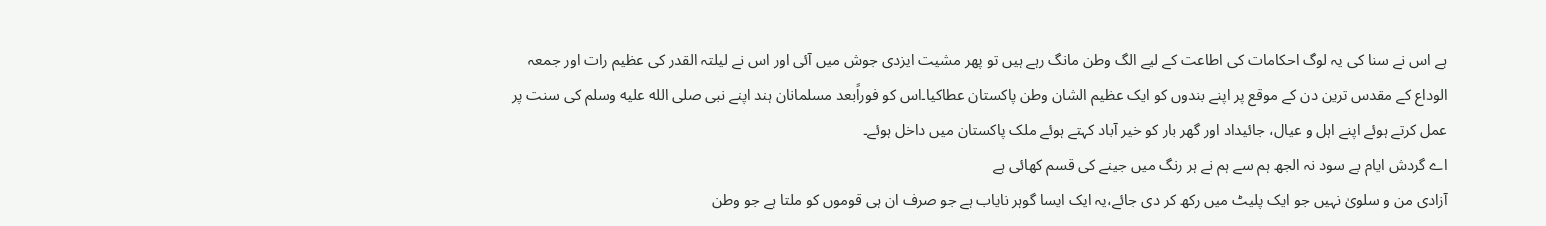ہے اس نے سنا کی یہ لوگ احکامات کی اطاعت کے لیے الگ وطن مانگ رہے ہیں تو پھر مشیت ایزدی جوش میں آئی اور اس نے لیلتہ القدر کی عظیم رات اور جمعہ الوداع کے مقدس ترین دن کے موقع پر اپنے بندوں کو ایک عظیم الشان وطن پاکستان عطاکیا۔اس کو فوراًبعد مسلمانان ہند اپنے نبی صلى الله عليه وسلم کی سنت پر عمل کرتے ہوئے اپنے اہل و عیال، جائیداد اور گھر بار کو خیر آباد کہتے ہوئے ملک پاکستان میں داخل ہوئے۔
اے گردش ایام بے سود نہ الجھ ہم سے ہم نے ہر رنگ میں جینے کی قسم کھائی ہے
آزادی من و سلویٰ نہیں جو ایک پلیٹ میں رکھ کر دی جائے،یہ ایک ایسا گوہر نایاب ہے جو صرف ان ہی قوموں کو ملتا ہے جو وطن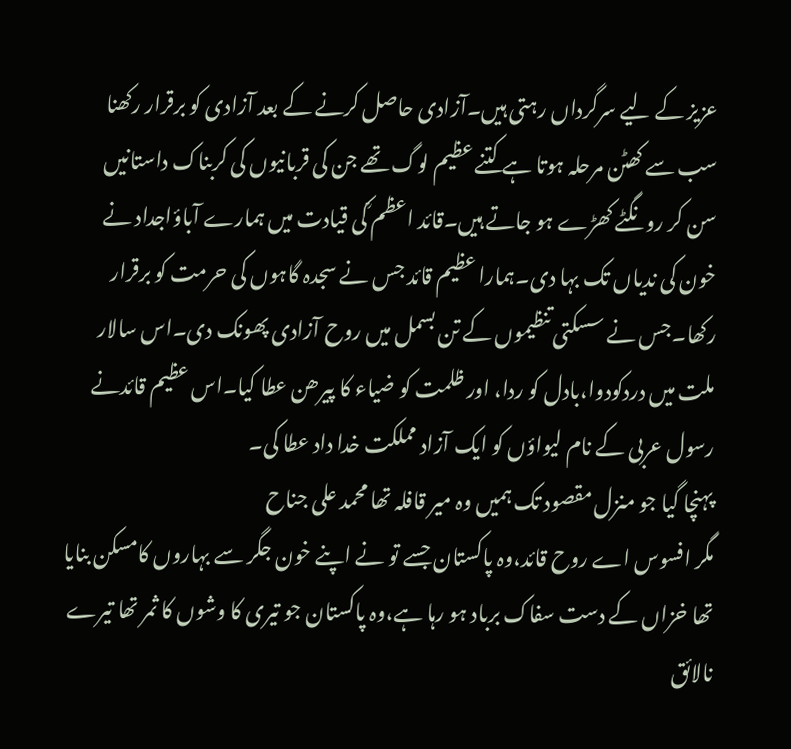عزیز کے لیے سرگرداں رہتی ہیں۔آزادی حاصل کرنے کے بعد آزادی کو برقرار رکھنا سب سے کھٹن مرحلہ ہوتا ہے کتنے عظیم لوگ تھے جن کی قربانیوں کی کربناک داستانیں سن کر رونگٹے کھڑے ہو جاتے ہیں۔قائد اعظم ؒکی قیادت میں ہمارے آباؤاجداد نے خون کی ندیاں تک بہا دی۔ہمارا عظیم قائد جس نے سجدہ گاہوں کی حرمت کو برقرار رکھا۔جس نے سسکتی تنظیموں کے تن بسمل میں روح آزادی پھونک دی۔اس سالار ملت میں دردکودوا،بادل کو ردا، اور ظلمت کو ضیاء کا پیرھن عطا کیا۔اس عظیم قائدنے رسول عربی کے نام لیواؤں کو ایک آزاد مملکت خدا داد عطا کی۔
پہنچا گیا جو منزل مقصود تک ہمیں وہ میر قافلہ تھا محمد علی جناح
مگر افسوس اے روح قائد،وہ پاکستان جسے تو نے اپنے خون جگر سے بہاروں کامسکن بنایا تھا خزاں کے دست سفاک برباد ہو رہا ہے،وہ پاکستان جو تیری کا وشوں کا ثمر تھا تیرے نالائق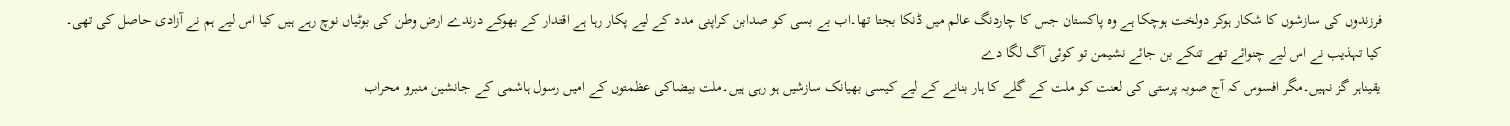فرزندوں کی سازشوں کا شکار ہوکر دولخت ہوچکا ہے وہ پاکستان جس کا چاردنگ عالم میں ڈنکا بجتا تھا۔اب بے بسی کو صدابن کراپنی مدد کے لیے پکار رہا ہے اقتدار کے بھوکے درندے ارض وطن کی بوٹیاں نوچ رہے ہیں کیا اس لیے ہم نے آزادی حاصل کی تھی۔
کیا تہذیب نے اس لیے چنوائے تھے تنکے بن جائے نشیمن تو کوئی آگ لگا دے
یقیناہر گز نہیں۔مگر افسوس کہ آج صوبہ پرستی کی لعنت کو ملت کے گلے کا ہار بنانے کے لیے کیسی بھیانک سازشیں ہو رہی ہیں۔ملت بیضاکی عظمتوں کے امیں رسول ہاشمی کے جانشین منبرو محراب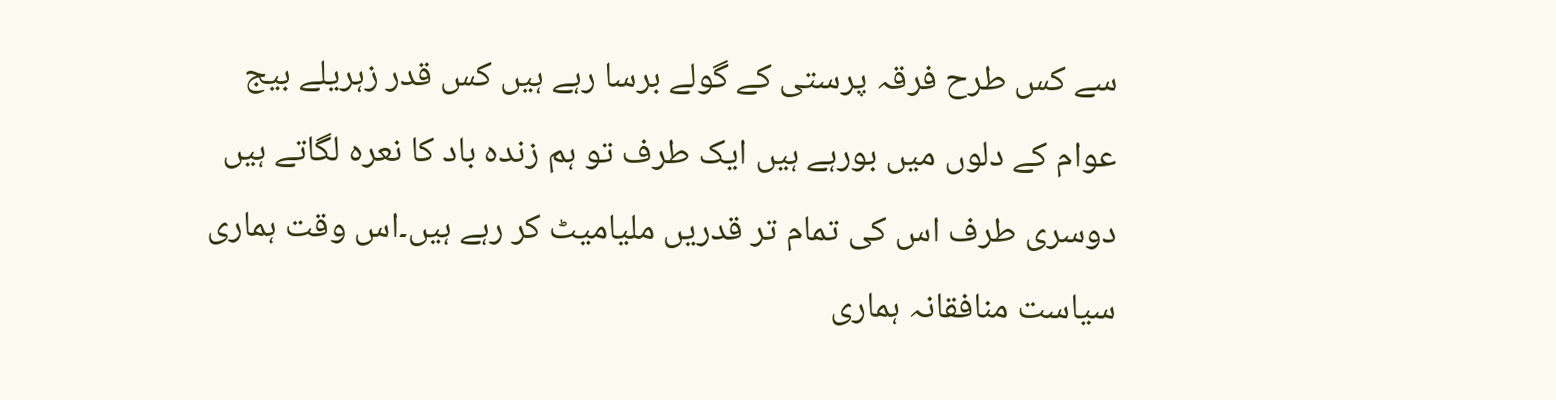سے کس طرح فرقہ پرستی کے گولے برسا رہے ہیں کس قدر زہریلے بیج عوام کے دلوں میں بورہے ہیں ایک طرف تو ہم زندہ باد کا نعرہ لگاتے ہیں دوسری طرف اس کی تمام تر قدریں ملیامیٹ کر رہے ہیں۔اس وقت ہماری سیاست منافقانہ ہماری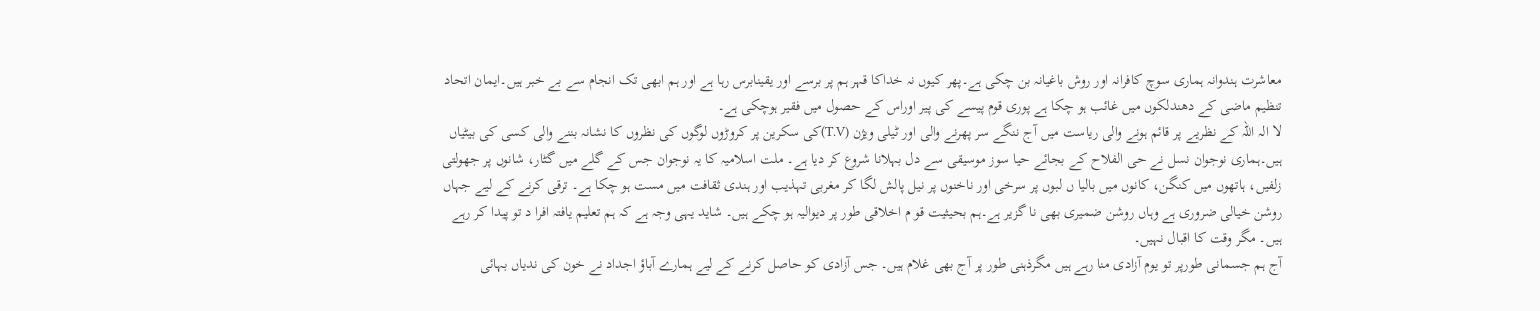معاشرت ہندوانہ ہماری سوچ کافرانہ اور روش باغیانہ بن چکی ہے۔پھر کیوں نہ خداکا قہر ہم پر برسے اور یقینابرس رہا ہے اور ہم ابھی تک انجام سے بے خبر ہیں۔ایمان اتحاد تنظیم ماضی کے دھندلکوں میں غائب ہو چکا ہے پوری قوم پیسے کی پیر اوراس کے حصول میں فقیر ہوچکی ہے۔
لا الہ اللہ کے نظریے پر قائم ہونے والی ریاست میں آج ننگے سر پھرنے والی اور ٹیلی ویژن (T.V)کی سکرین پر کروڑوں لوگوں کی نظروں کا نشانہ بننے والی کسی کی بیٹیاں ہیں۔ہماری نوجوان نسل نے حی الفلاح کے بجائے حیا سوز موسیقی سے دل بہلانا شروع کر دیا ہے۔ ملت اسلامیہ کا یہ نوجوان جس کے گلے میں گٹار، شانوں پر جھولتی زلفیں، ہاتھوں میں کنگن، کانوں میں بالیا ں لبوں پر سرخی اور ناخنوں پر نیل پالش لگا کر مغربی تہذیب اور ہندی ثقافت میں مست ہو چکا ہے۔ ترقی کرنے کے لیے جہاں روشن خیالی ضروری ہے وہاں روشن ضمیری بھی نا گزیر ہے۔ہم بحیثیت قو م اخلاقی طور پر دیوالیہ ہو چکے ہیں۔ شاید یہی وجہ ہے کہ ہم تعلیم یافتہ افرا د تو پیدا کر رہے ہیں۔ مگر وقت کا اقبال نہیں۔
آج ہم جسمانی طورپر تو یوم آزادی منا رہے ہیں مگرذہنی طور پر آج بھی غلام ہیں۔ جس آزادی کو حاصل کرنے کے لیے ہمارے آباؤ اجداد نے خون کی ندیاں بہائی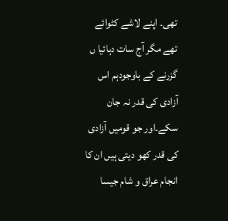تھی۔ اپنے لاشے کٹوائے تھے مگر آج سات دہائیا ں گزرنے کے باوجودہم اس آزادی کی قدر نہ جان سکے۔اور جو قومیں آزادی کی قدر کھو دیتی ہیں ان کا انجام عراق و شام جیسا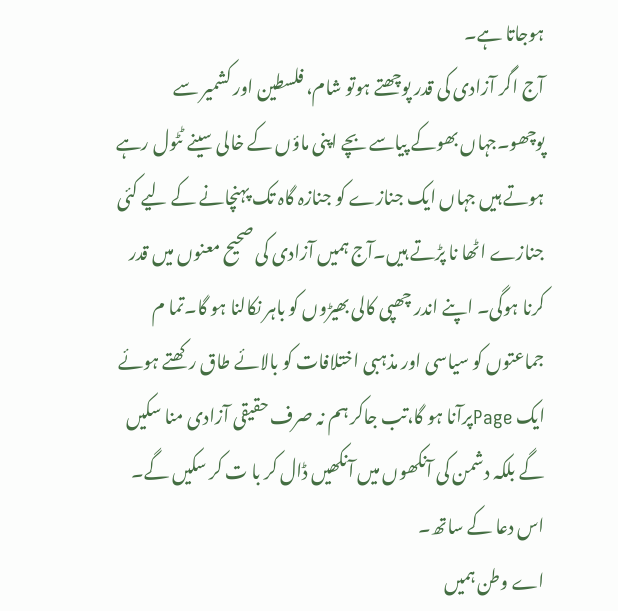ہوجاتا ہے۔
آج اگر آزادی کی قدر پوچھتے ہوتو شام، فلسطین اور کشمیر سے پوچھو۔جہاں بھوکے پیاسے بچے اپنی ماؤں کے خالی سینے ٹٹول رہے ہوتے ہیں جہاں ایک جنازے کو جنازہ گاہ تک پہنچانے کے لیے کئی جنازے اٹھا نا پڑتے ہیں۔آج ہمیں آزادی کی صحیح معنوں میں قدر کرنا ہوگی۔ اپنے اندر چھپی کالی بھیڑوں کو باہر نکالنا ہو گا۔تما م جماعتوں کو سیاسی اور مذہبی اختلافات کو بالائے طاق رکھتے ہوئے ایک Pageپرآنا ہو گا،تب جاکر ہم نہ صرف حقیقی آزادی منا سکیں گے بلکہ دشمن کی آنکھوں میں آنکھیں ڈال کر با ت کر سکیں گے۔ اس دعا کے ساتھ۔
اے وطن ہمیں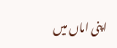اپنی اماں میں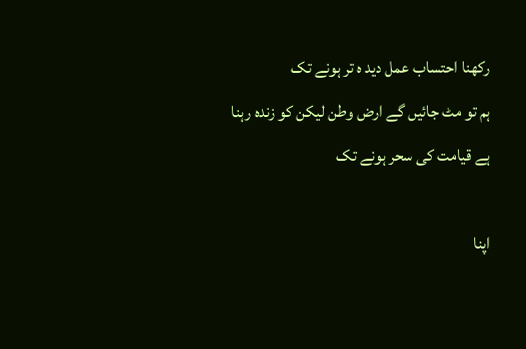رکھنا احتساب عمل دید ہ تر ہونے تک
ہم تو مٹ جائیں گے ارض وطن لیکن کو زندہ رہنا ہے قیامت کی سحر ہونے تک

اپنا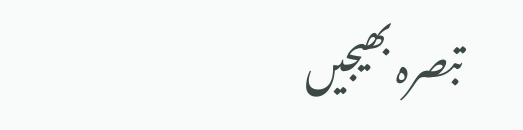تبصرہ بھیجیں